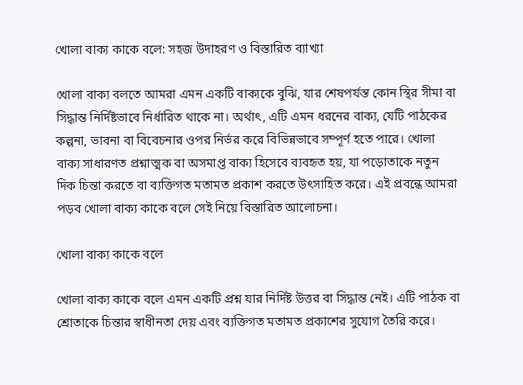খোলা বাক্য কাকে বলে: সহজ উদাহরণ ও বিস্তারিত ব্যাখ্যা

খোলা বাক্য বলতে আমরা এমন একটি বাক্যকে বুঝি, যার শেষপর্যন্ত কোন স্থির সীমা বা সিদ্ধান্ত নির্দিষ্টভাবে নির্ধারিত থাকে না। অর্থাৎ, এটি এমন ধরনের বাক্য, যেটি পাঠকের কল্পনা, ভাবনা বা বিবেচনার ওপর নির্ভর করে বিভিন্নভাবে সম্পূর্ণ হতে পারে। খোলা বাক্য সাধারণত প্রশ্নাত্মক বা অসমাপ্ত বাক্য হিসেবে ব্যবহৃত হয়, যা পড়োতাকে নতুন দিক চিন্তা করতে বা ব্যক্তিগত মতামত প্রকাশ করতে উৎসাহিত করে। এই প্রবন্ধে আমরা পড়ব খোলা বাক্য কাকে বলে সেই নিয়ে বিস্তারিত আলোচনা।

খোলা বাক্য কাকে বলে

খোলা বাক্য কাকে বলে এমন একটি প্রশ্ন যার নির্দিষ্ট উত্তর বা সিদ্ধান্ত নেই। এটি পাঠক বা শ্রোতাকে চিন্তার স্বাধীনতা দেয় এবং ব্যক্তিগত মতামত প্রকাশের সুযোগ তৈরি করে।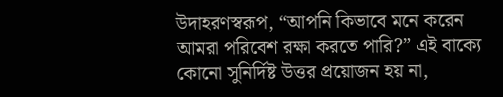উদাহরণস্বরূপ, “আপনি কিভাবে মনে করেন আমরা পরিবেশ রক্ষা করতে পারি?” এই বাক্যে কোনো সুনির্দিষ্ট উত্তর প্রয়োজন হয় না,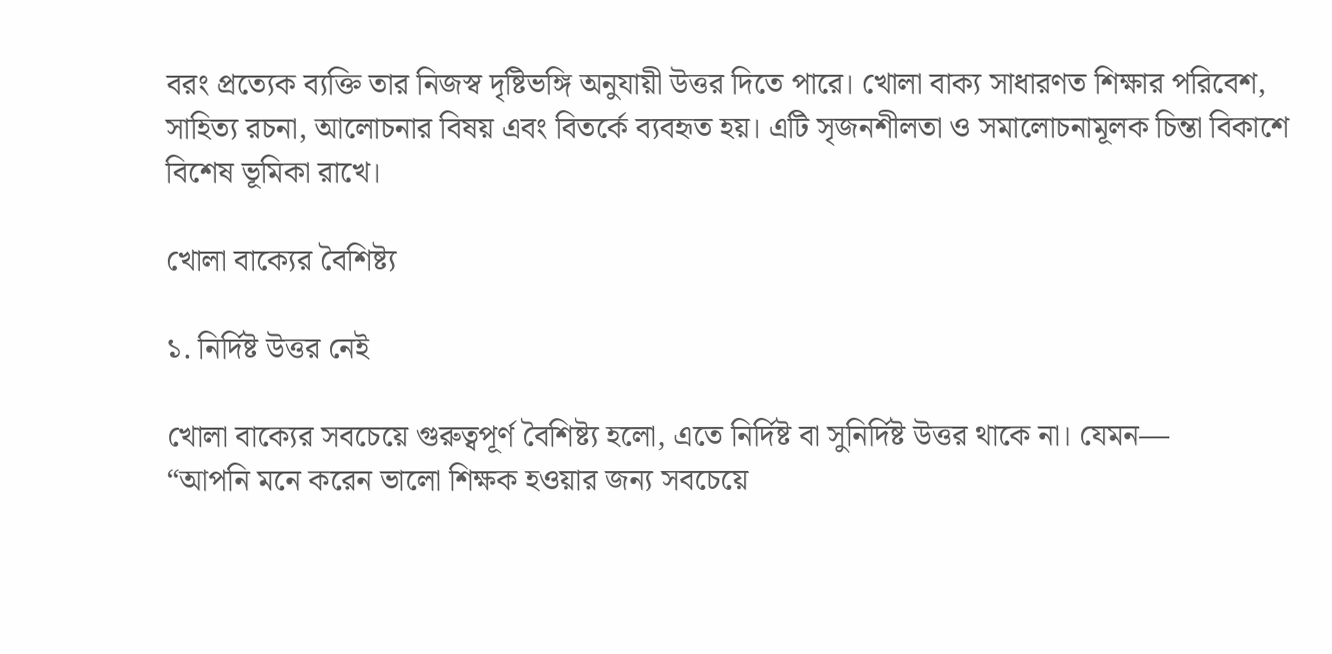বরং প্রত্যেক ব্যক্তি তার নিজস্ব দৃষ্টিভঙ্গি অনুযায়ী উত্তর দিতে পারে। খোলা বাক্য সাধারণত শিক্ষার পরিবেশ, সাহিত্য রচনা, আলোচনার বিষয় এবং বিতর্কে ব্যবহৃত হয়। এটি সৃজনশীলতা ও সমালোচনামূলক চিন্তা বিকাশে বিশেষ ভূমিকা রাখে।

খোলা বাক্যের বৈশিষ্ট্য

১. নির্দিষ্ট উত্তর নেই

খোলা বাক্যের সবচেয়ে গুরুত্বপূর্ণ বৈশিষ্ট্য হলো, এতে নির্দিষ্ট বা সুনির্দিষ্ট উত্তর থাকে না। যেমন—
“আপনি মনে করেন ভালো শিক্ষক হওয়ার জন্য সবচেয়ে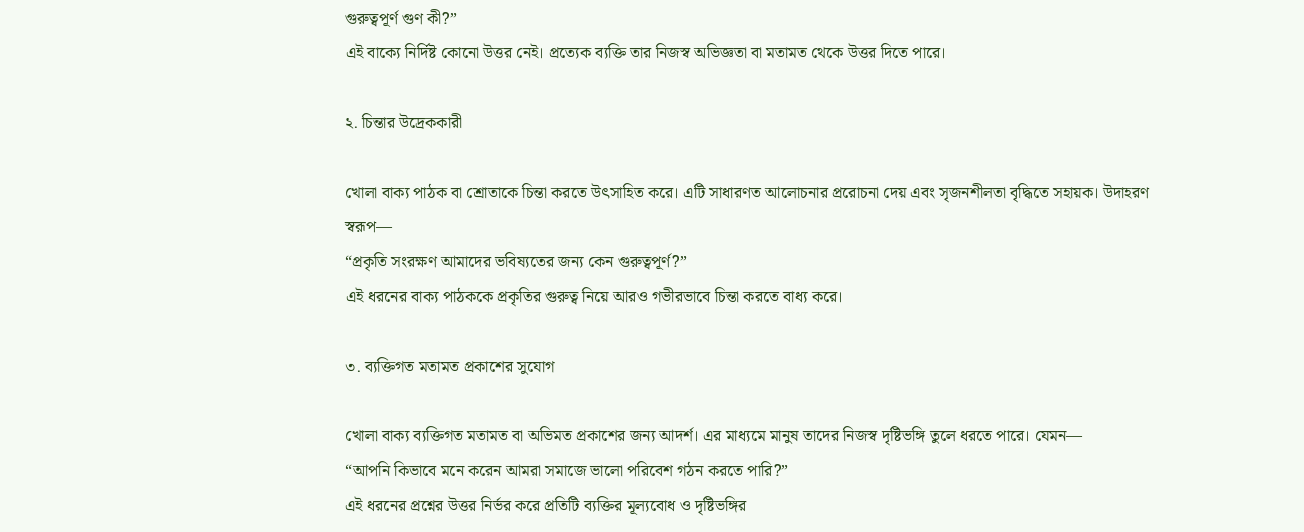গুরুত্বপূর্ণ গুণ কী?”
এই বাক্যে নির্দিষ্ট কোনো উত্তর নেই। প্রত্যেক ব্যক্তি তার নিজস্ব অভিজ্ঞতা বা মতামত থেকে উত্তর দিতে পারে।

২. চিন্তার উদ্রেককারী

খোলা বাক্য পাঠক বা শ্রোতাকে চিন্তা করতে উৎসাহিত করে। এটি সাধারণত আলোচনার প্ররোচনা দেয় এবং সৃজনশীলতা বৃদ্ধিতে সহায়ক। উদাহরণ স্বরূপ—
“প্রকৃতি সংরক্ষণ আমাদের ভবিষ্যতের জন্য কেন গুরুত্বপূর্ণ?”
এই ধরনের বাক্য পাঠককে প্রকৃতির গুরুত্ব নিয়ে আরও গভীরভাবে চিন্তা করতে বাধ্য করে।

৩. ব্যক্তিগত মতামত প্রকাশের সুযোগ

খোলা বাক্য ব্যক্তিগত মতামত বা অভিমত প্রকাশের জন্য আদর্শ। এর মাধ্যমে মানুষ তাদের নিজস্ব দৃষ্টিভঙ্গি তুলে ধরতে পারে। যেমন—
“আপনি কিভাবে মনে করেন আমরা সমাজে ভালো পরিবেশ গঠন করতে পারি?”
এই ধরনের প্রশ্নের উত্তর নির্ভর করে প্রতিটি ব্যক্তির মূল্যবোধ ও দৃষ্টিভঙ্গির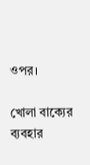ওপর।

খোলা বাক্যের ব্যবহার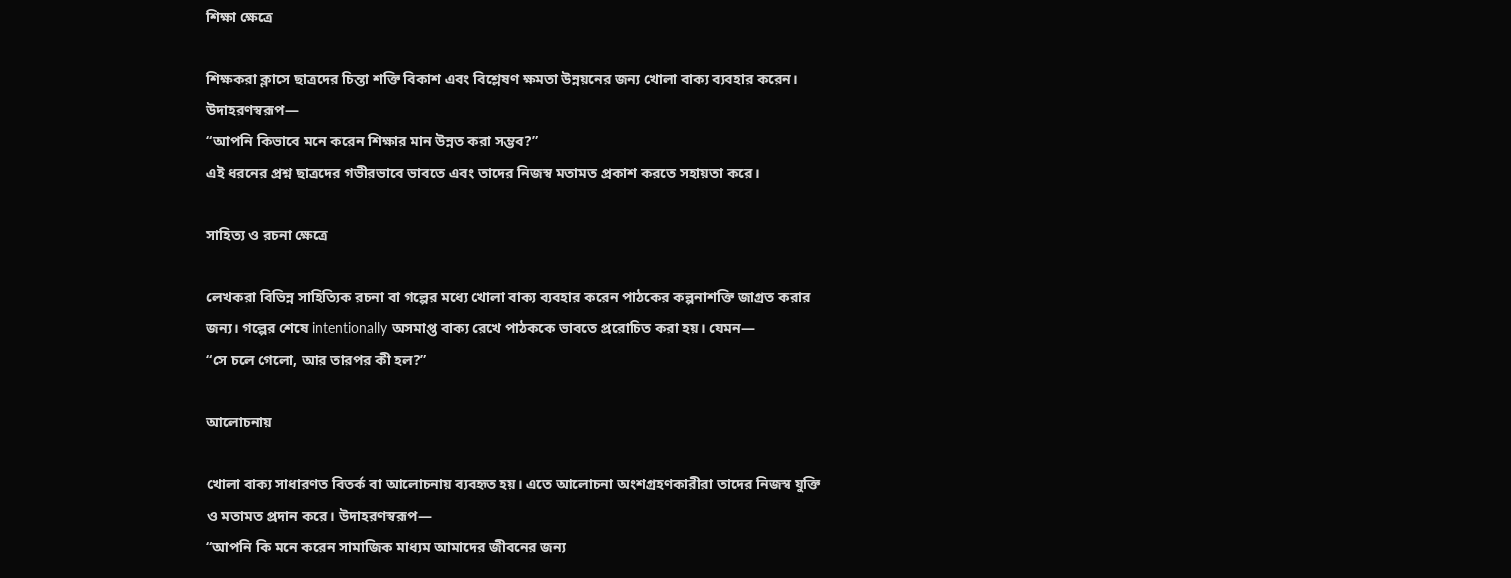শিক্ষা ক্ষেত্রে

শিক্ষকরা ক্লাসে ছাত্রদের চিন্তা শক্তি বিকাশ এবং বিশ্লেষণ ক্ষমতা উন্নয়নের জন্য খোলা বাক্য ব্যবহার করেন। উদাহরণস্বরূপ—
“আপনি কিভাবে মনে করেন শিক্ষার মান উন্নত করা সম্ভব?”
এই ধরনের প্রশ্ন ছাত্রদের গভীরভাবে ভাবতে এবং তাদের নিজস্ব মতামত প্রকাশ করতে সহায়তা করে।

সাহিত্য ও রচনা ক্ষেত্রে

লেখকরা বিভিন্ন সাহিত্যিক রচনা বা গল্পের মধ্যে খোলা বাক্য ব্যবহার করেন পাঠকের কল্পনাশক্তি জাগ্রত করার জন্য। গল্পের শেষে intentionally অসমাপ্ত বাক্য রেখে পাঠককে ভাবতে প্ররোচিত করা হয়। যেমন—
“সে চলে গেলো, আর তারপর কী হল?”

আলোচনায়

খোলা বাক্য সাধারণত বিতর্ক বা আলোচনায় ব্যবহৃত হয়। এতে আলোচনা অংশগ্রহণকারীরা তাদের নিজস্ব যুক্তি ও মতামত প্রদান করে। উদাহরণস্বরূপ—
“আপনি কি মনে করেন সামাজিক মাধ্যম আমাদের জীবনের জন্য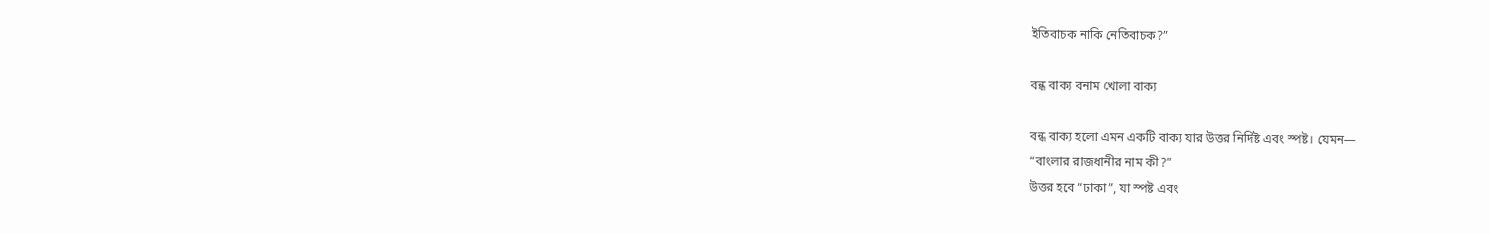ইতিবাচক নাকি নেতিবাচক?”

বন্ধ বাক্য বনাম খোলা বাক্য

বন্ধ বাক্য হলো এমন একটি বাক্য যার উত্তর নির্দিষ্ট এবং স্পষ্ট। যেমন—
“বাংলার রাজধানীর নাম কী?”
উত্তর হবে “ঢাকা”, যা স্পষ্ট এবং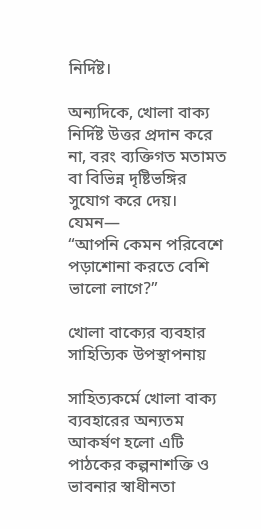নির্দিষ্ট।

অন্যদিকে, খোলা বাক্য নির্দিষ্ট উত্তর প্রদান করে না, বরং ব্যক্তিগত মতামত বা বিভিন্ন দৃষ্টিভঙ্গির সুযোগ করে দেয়। যেমন—
“আপনি কেমন পরিবেশে পড়াশোনা করতে বেশি ভালো লাগে?”

খোলা বাক্যের ব্যবহার সাহিত্যিক উপস্থাপনায়

সাহিত্যকর্মে খোলা বাক্য ব্যবহারের অন্যতম আকর্ষণ হলো এটি পাঠকের কল্পনাশক্তি ও ভাবনার স্বাধীনতা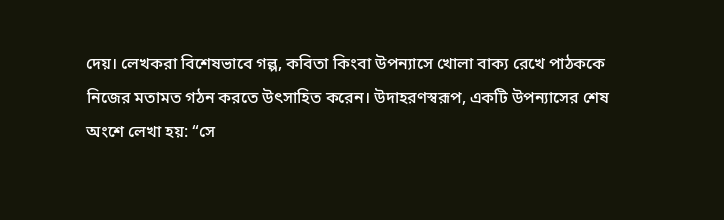দেয়। লেখকরা বিশেষভাবে গল্প, কবিতা কিংবা উপন্যাসে খোলা বাক্য রেখে পাঠককে নিজের মতামত গঠন করতে উৎসাহিত করেন। উদাহরণস্বরূপ, একটি উপন্যাসের শেষ অংশে লেখা হয়: “সে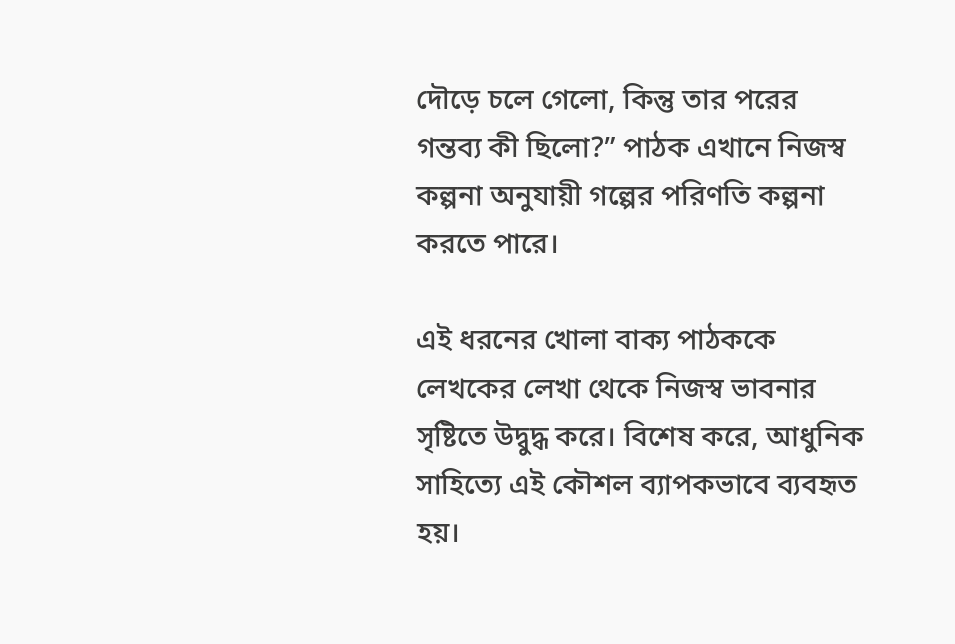দৌড়ে চলে গেলো, কিন্তু তার পরের গন্তব্য কী ছিলো?” পাঠক এখানে নিজস্ব কল্পনা অনুযায়ী গল্পের পরিণতি কল্পনা করতে পারে।

এই ধরনের খোলা বাক্য পাঠককে লেখকের লেখা থেকে নিজস্ব ভাবনার সৃষ্টিতে উদ্বুদ্ধ করে। বিশেষ করে, আধুনিক সাহিত্যে এই কৌশল ব্যাপকভাবে ব্যবহৃত হয়।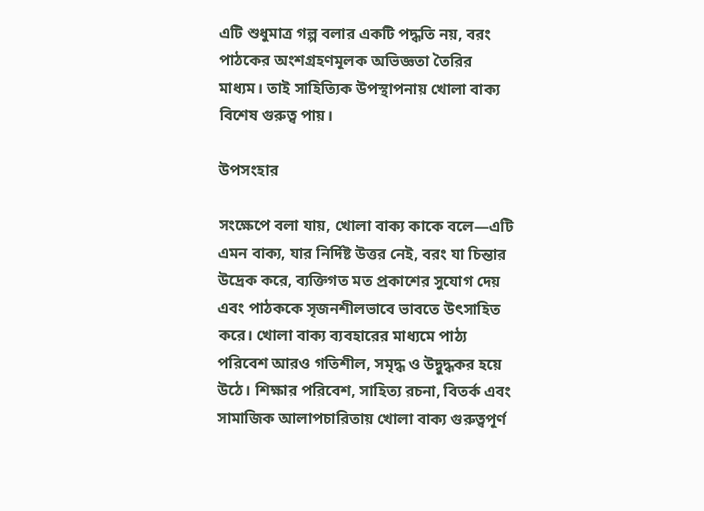এটি শুধুমাত্র গল্প বলার একটি পদ্ধতি নয়, বরং পাঠকের অংশগ্রহণমূলক অভিজ্ঞতা তৈরির মাধ্যম। তাই সাহিত্যিক উপস্থাপনায় খোলা বাক্য বিশেষ গুরুত্ব পায়।

উপসংহার

সংক্ষেপে বলা যায়, খোলা বাক্য কাকে বলে—এটি এমন বাক্য, যার নির্দিষ্ট উত্তর নেই, বরং যা চিন্তার উদ্রেক করে, ব্যক্তিগত মত প্রকাশের সুযোগ দেয় এবং পাঠককে সৃজনশীলভাবে ভাবতে উৎসাহিত করে। খোলা বাক্য ব্যবহারের মাধ্যমে পাঠ্য পরিবেশ আরও গতিশীল, সমৃদ্ধ ও উদ্বুদ্ধকর হয়ে উঠে। শিক্ষার পরিবেশ, সাহিত্য রচনা, বিতর্ক এবং সামাজিক আলাপচারিতায় খোলা বাক্য গুরুত্বপূর্ণ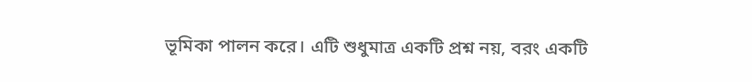ভূমিকা পালন করে। এটি শুধুমাত্র একটি প্রশ্ন নয়, বরং একটি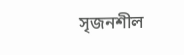সৃজনশীল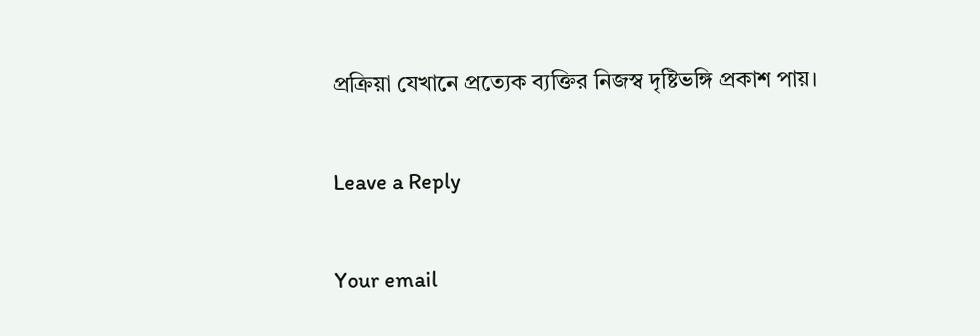প্রক্রিয়া যেখানে প্রত্যেক ব্যক্তির নিজস্ব দৃষ্টিভঙ্গি প্রকাশ পায়।

Leave a Reply

Your email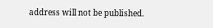address will not be published.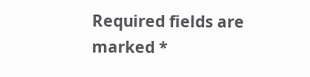Required fields are marked *